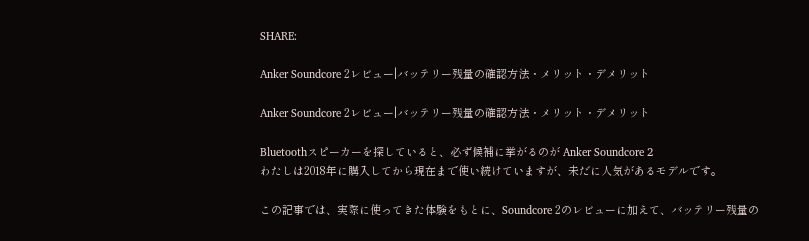SHARE:

Anker Soundcore 2レビュー|バッテリー残量の確認方法・メリット・デメリット

Anker Soundcore 2レビュー|バッテリー残量の確認方法・メリット・デメリット

Bluetoothスピーカーを探していると、必ず候補に挙がるのが Anker Soundcore 2
わたしは2018年に購入してから現在まで使い続けていますが、未だに人気があるモデルです。

この記事では、実際に使ってきた体験をもとに、Soundcore 2のレビューに加えて、バッテリー残量の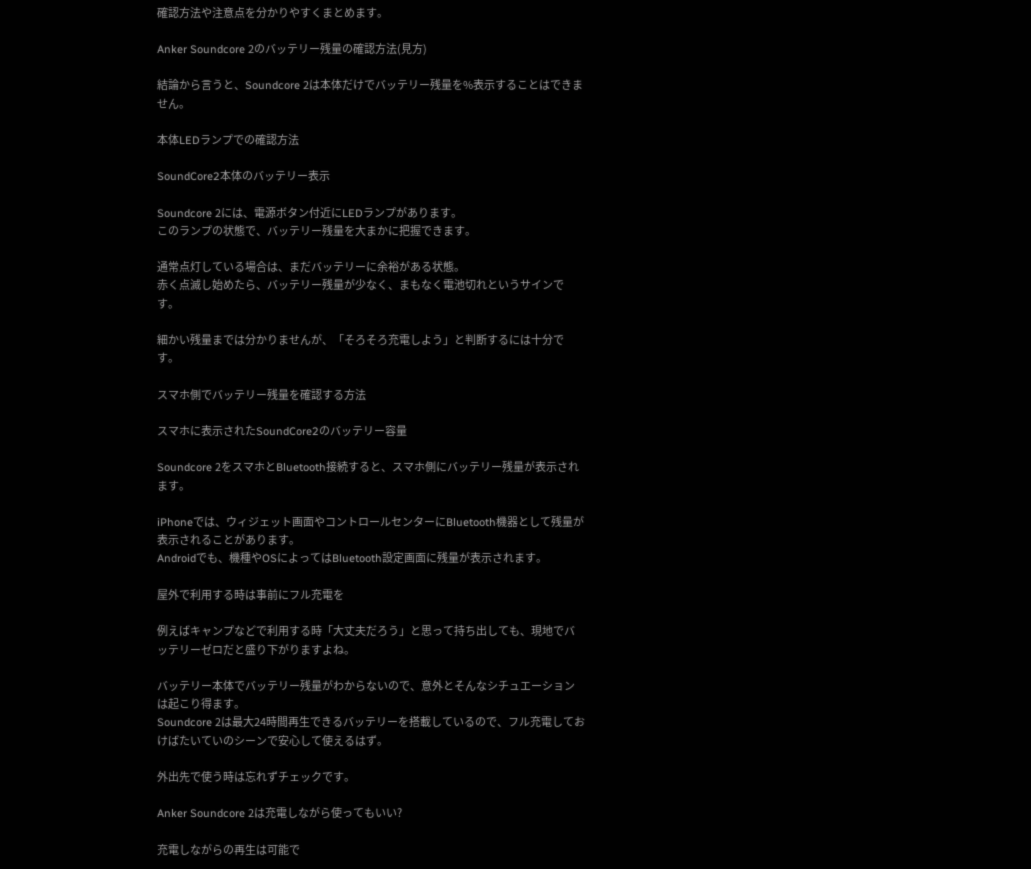確認方法や注意点を分かりやすくまとめます。

Anker Soundcore 2のバッテリー残量の確認方法(見方)

結論から言うと、Soundcore 2は本体だけでバッテリー残量を%表示することはできません。

本体LEDランプでの確認方法

SoundCore2本体のバッテリー表示

Soundcore 2には、電源ボタン付近にLEDランプがあります。
このランプの状態で、バッテリー残量を大まかに把握できます。

通常点灯している場合は、まだバッテリーに余裕がある状態。
赤く点滅し始めたら、バッテリー残量が少なく、まもなく電池切れというサインです。

細かい残量までは分かりませんが、「そろそろ充電しよう」と判断するには十分です。

スマホ側でバッテリー残量を確認する方法

スマホに表示されたSoundCore2のバッテリー容量

Soundcore 2をスマホとBluetooth接続すると、スマホ側にバッテリー残量が表示されます。

iPhoneでは、ウィジェット画面やコントロールセンターにBluetooth機器として残量が表示されることがあります。
Androidでも、機種やOSによってはBluetooth設定画面に残量が表示されます。

屋外で利用する時は事前にフル充電を

例えばキャンプなどで利用する時「大丈夫だろう」と思って持ち出しても、現地でバッテリーゼロだと盛り下がりますよね。

バッテリー本体でバッテリー残量がわからないので、意外とそんなシチュエーションは起こり得ます。
Soundcore 2は最大24時間再生できるバッテリーを搭載しているので、フル充電しておけばたいていのシーンで安心して使えるはず。

外出先で使う時は忘れずチェックです。

Anker Soundcore 2は充電しながら使ってもいい?

充電しながらの再生は可能で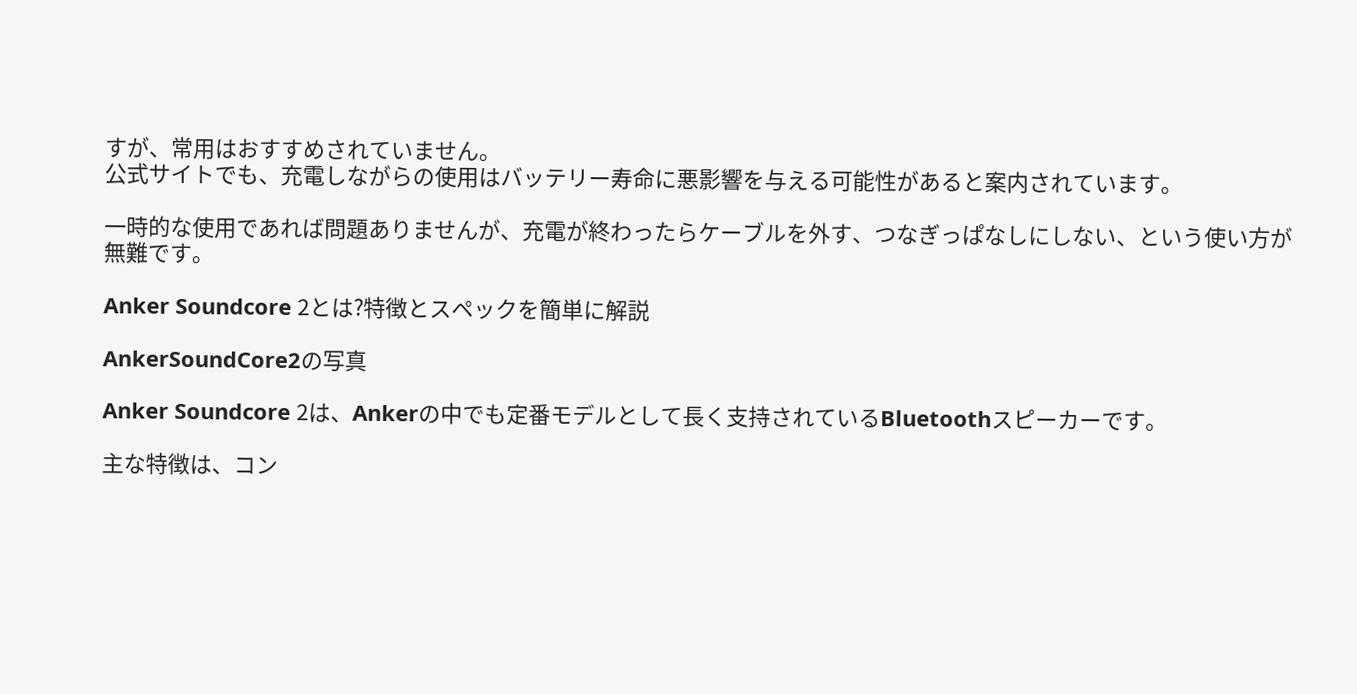すが、常用はおすすめされていません。
公式サイトでも、充電しながらの使用はバッテリー寿命に悪影響を与える可能性があると案内されています。

一時的な使用であれば問題ありませんが、充電が終わったらケーブルを外す、つなぎっぱなしにしない、という使い方が無難です。

Anker Soundcore 2とは?特徴とスペックを簡単に解説

AnkerSoundCore2の写真

Anker Soundcore 2は、Ankerの中でも定番モデルとして長く支持されているBluetoothスピーカーです。

主な特徴は、コン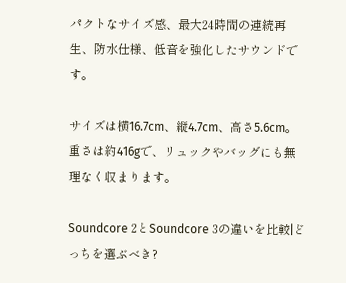パクトなサイズ感、最大24時間の連続再生、防水仕様、低音を強化したサウンドです。

サイズは横16.7cm、縦4.7cm、高さ5.6cm。
重さは約416gで、リュックやバッグにも無理なく収まります。

Soundcore 2とSoundcore 3の違いを比較|どっちを選ぶべき?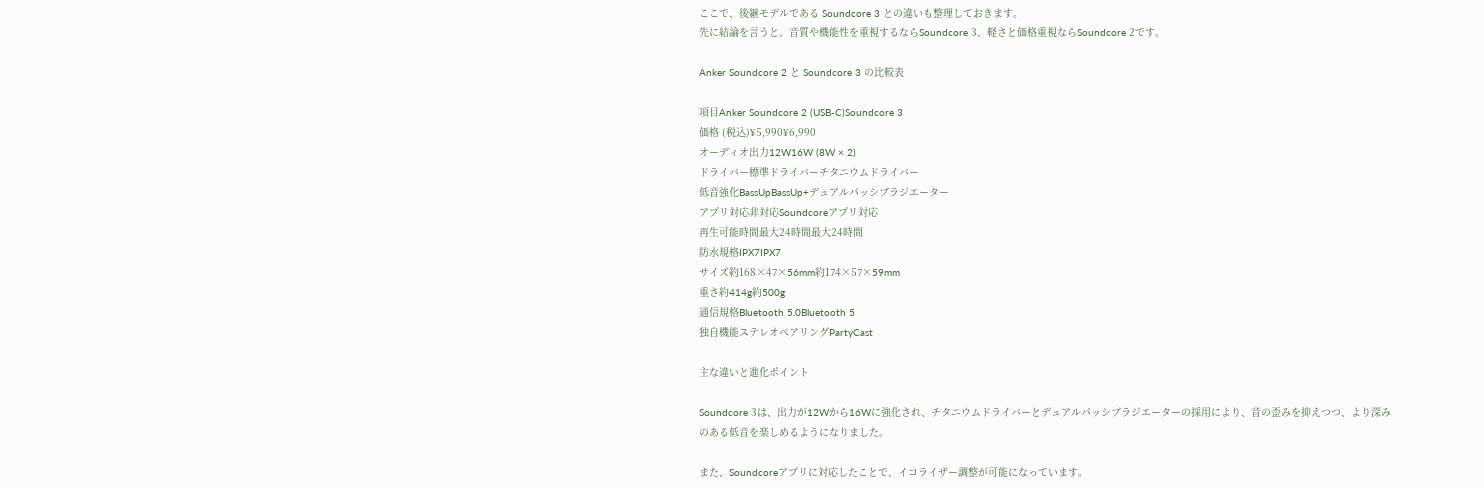ここで、後継モデルである Soundcore 3 との違いも整理しておきます。
先に結論を言うと、音質や機能性を重視するならSoundcore 3、軽さと価格重視ならSoundcore 2です。

Anker Soundcore 2 と Soundcore 3 の比較表

項目Anker Soundcore 2 (USB-C)Soundcore 3
価格 (税込)¥5,990¥6,990
オーディオ出力12W16W (8W × 2)
ドライバー標準ドライバーチタニウムドライバー
低音強化BassUpBassUp+デュアルパッシブラジエーター
アプリ対応非対応Soundcoreアプリ対応
再生可能時間最大24時間最大24時間
防水規格IPX7IPX7
サイズ約168×47×56mm約174×57×59mm
重さ約414g約500g
通信規格Bluetooth 5.0Bluetooth 5
独自機能ステレオペアリングPartyCast

主な違いと進化ポイント

Soundcore 3は、出力が12Wから16Wに強化され、チタニウムドライバーとデュアルパッシブラジエーターの採用により、音の歪みを抑えつつ、より深みのある低音を楽しめるようになりました。

また、Soundcoreアプリに対応したことで、イコライザー調整が可能になっています。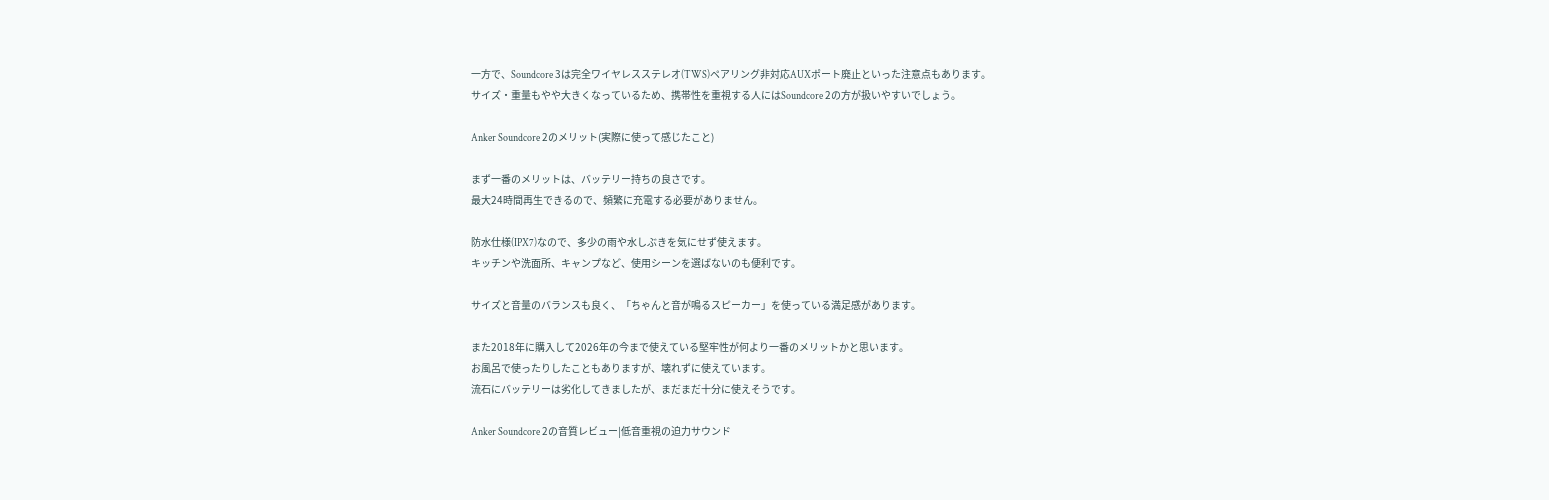一方で、Soundcore 3は完全ワイヤレスステレオ(TWS)ペアリング非対応AUXポート廃止といった注意点もあります。
サイズ・重量もやや大きくなっているため、携帯性を重視する人にはSoundcore 2の方が扱いやすいでしょう。

Anker Soundcore 2のメリット(実際に使って感じたこと)

まず一番のメリットは、バッテリー持ちの良さです。
最大24時間再生できるので、頻繁に充電する必要がありません。

防水仕様(IPX7)なので、多少の雨や水しぶきを気にせず使えます。
キッチンや洗面所、キャンプなど、使用シーンを選ばないのも便利です。

サイズと音量のバランスも良く、「ちゃんと音が鳴るスピーカー」を使っている満足感があります。

また2018年に購入して2026年の今まで使えている堅牢性が何より一番のメリットかと思います。
お風呂で使ったりしたこともありますが、壊れずに使えています。
流石にバッテリーは劣化してきましたが、まだまだ十分に使えそうです。

Anker Soundcore 2の音質レビュー|低音重視の迫力サウンド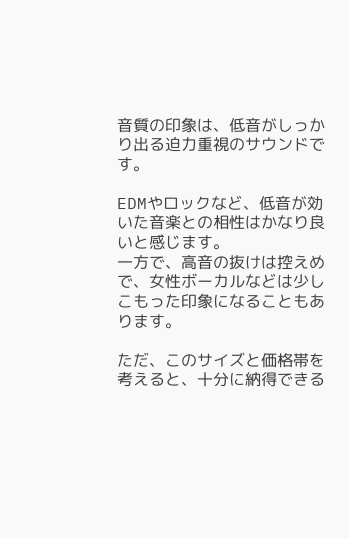音質の印象は、低音がしっかり出る迫力重視のサウンドです。

EDMやロックなど、低音が効いた音楽との相性はかなり良いと感じます。
一方で、高音の抜けは控えめで、女性ボーカルなどは少しこもった印象になることもあります。

ただ、このサイズと価格帯を考えると、十分に納得できる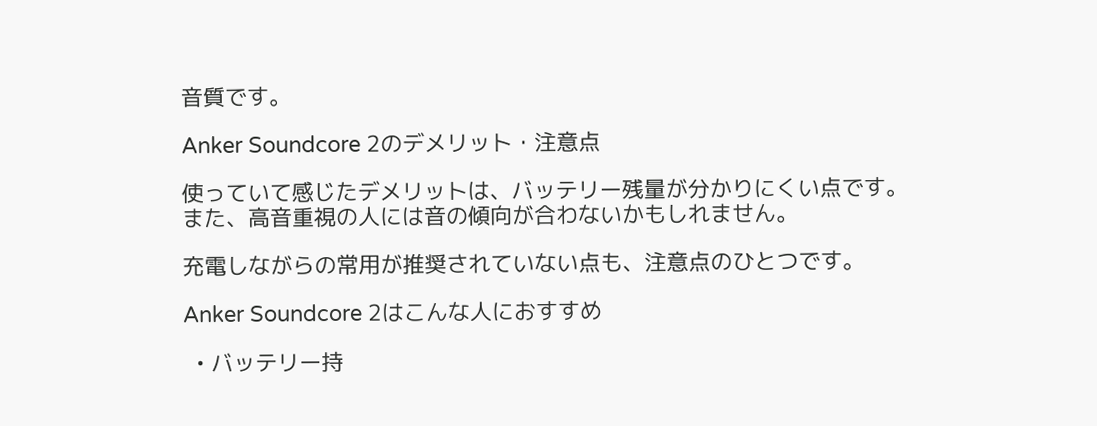音質です。

Anker Soundcore 2のデメリット・注意点

使っていて感じたデメリットは、バッテリー残量が分かりにくい点です。
また、高音重視の人には音の傾向が合わないかもしれません。

充電しながらの常用が推奨されていない点も、注意点のひとつです。

Anker Soundcore 2はこんな人におすすめ

  • バッテリー持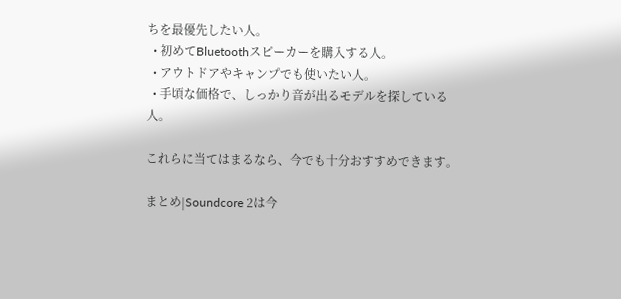ちを最優先したい人。
  • 初めてBluetoothスピーカーを購入する人。
  • アウトドアやキャンプでも使いたい人。
  • 手頃な価格で、しっかり音が出るモデルを探している人。

これらに当てはまるなら、今でも十分おすすめできます。

まとめ|Soundcore 2は今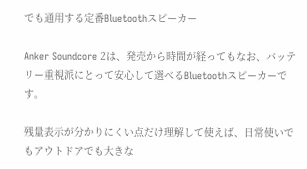でも通用する定番Bluetoothスピーカー

Anker Soundcore 2は、発売から時間が経ってもなお、バッテリー重視派にとって安心して選べるBluetoothスピーカーです。

残量表示が分かりにくい点だけ理解して使えば、日常使いでもアウトドアでも大きな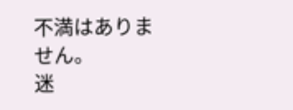不満はありません。
迷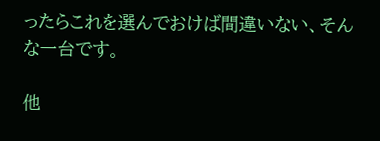ったらこれを選んでおけば間違いない、そんな一台です。

他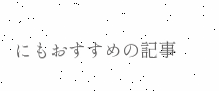にもおすすめの記事